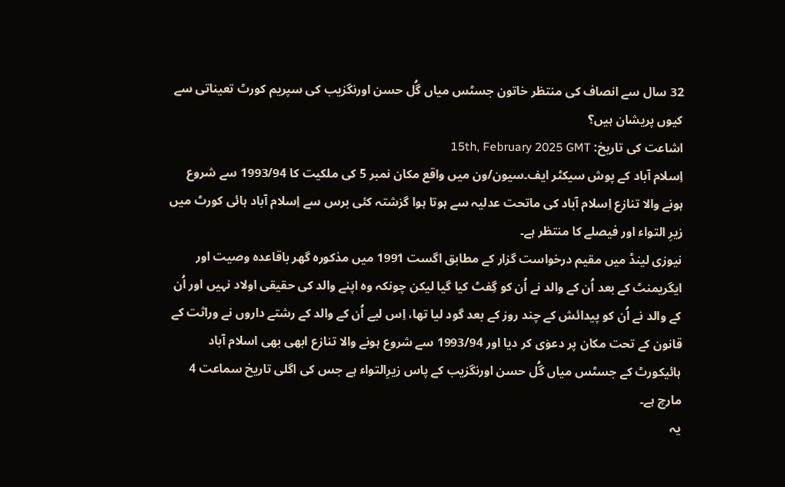32 سال سے انصاف کی منتظر خاتون جسٹس میاں گُل حسن اورنگزیب کی سپریم کورٹ تعیناتی سے کیوں پریشان ہیں؟
اشاعت کی تاریخ: 15th, February 2025 GMT
اِسلام آباد کے پوش سیکٹر ایف۔سیون/ون میں واقع مکان نمبر 5 کی ملکیت کا 1993/94 سے شروع ہونے والا تنازع اِسلام آباد کی ماتحت عدلیہ سے ہوتا ہوا گزشتہ کئی برس سے اِسلام آباد ہائی کورٹ میں زیرِ التواء اور فیصلے کا منتظر ہے۔
نیوزی لینڈ میں مقیم درخواست گزار کے مطابق اگست 1991 میں مذکورہ گھر باقاعدہ وصیت اور ایگریمنٹ کے بعد اُن کے والد نے اُن کو گِفٹ کیا گیا لیکن چونکہ وہ اپنے والد کی حقیقی اولاد نہیں اور اُن کے والد نے اُن کو پیدائش کے چند روز کے بعد گود لیا تھا، اِس لیے اُن کے والد کے رشتے داروں نے وراثت کے قانون کے تحت مکان پر دعوٰی کر دیا اور 1993/94 سے شروع ہونے والا تنازع ابھی بھی اسلام آباد ہائیکورٹ کے جسٹس میاں گُل حسن اورنگزیب کے پاس زیرِالتواء ہے جس کی اگلی تاریخ سماعت 4 مارچ ہے۔
یہ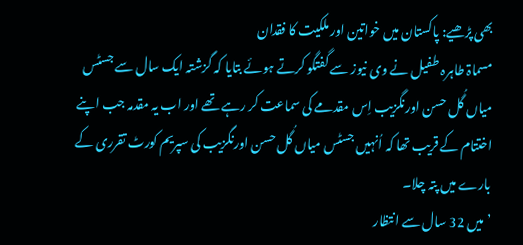بھی پڑھیے: پاکستان میں خواتین اور ملکیت کا فقدان
مسماۃ طاہرہ طفیل نے وی نیوز سے گفتگو کرتے ہوئے بتایا کہ گزشتہ ایک سال سے جسٹس میاں گُل حسن اورنگزیب اِس مقدمے کی سماعت کر رہے تھے اور اب یہ مقدمہ جب اپنے اختتام کے قریب تھا کہ اُنہیں جسٹس میاں گُل حسن اورنگزیب کی سپریم کورٹ تقرری کے بارے میں پتہ چلا۔
’میں 32 سال سے انتظار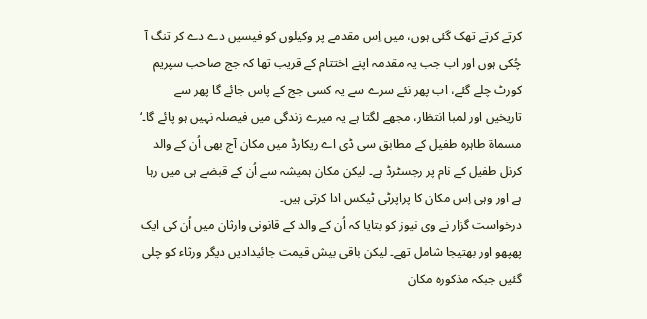کرتے کرتے تھک گئی ہوں، میں اِس مقدمے پر وکیلوں کو فیسیں دے دے کر تنگ آ چُکی ہوں اور اب جب یہ مقدمہ اپنے اختتام کے قریب تھا کہ جج صاحب سپریم کورٹ چلے گئے، اب پھر نئے سرے سے یہ کسی جج کے پاس جائے گا پھر سے تاریخیں اور لمبا انتظار، مجھے لگتا ہے یہ میرے زندگی میں فیصلہ نہیں ہو پائے گا۔‘
مسماۃ طاہرہ طفیل کے مطابق سی ڈی اے ریکارڈ میں مکان آج بھی اُن کے والد کرنل طفیل کے نام پر رجسٹرڈ ہے۔ لیکن مکان ہمیشہ سے اُن کے قبضے ہی میں رہا ہے اور وہی اِس مکان کا پراپرٹی ٹیکس ادا کرتی ہیں۔
درخواست گزار نے وی نیوز کو بتایا کہ اُن کے والد کے قانونی وارثان میں اُن کی ایک پھپھو اور بھتیجا شامل تھے۔ لیکن باقی بیش قیمت جائیدادیں دیگر ورثاء کو چلی گئیں جبکہ مذکورہ مکان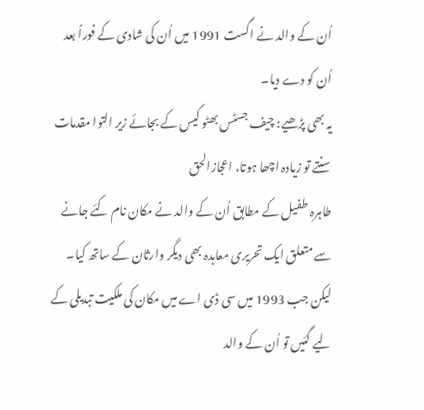اُن کے والد نے اگست 1991 میں اُن کی شادی کے فوراً بعد اُن کو دے دیا۔
یہ بھی پڑھیے: چیف جسٹس بھٹو کیس کے بجائے زیر التوا مقدمات سنتے تو زیادہ اچھا ہوتا، اعجازالحق
طاہرہ طفیل کے مطابق اُن کے والد نے مکان نام کئے جانے سے متعلق ایک تحریری معاہدہ بھی دیگر وارثان کے ساتھ کیا۔ لیکن جب 1993 میں سی ڈی اے میں مکان کی ملکیت تبدیلی کے لیے گئیں تو اُن کے والد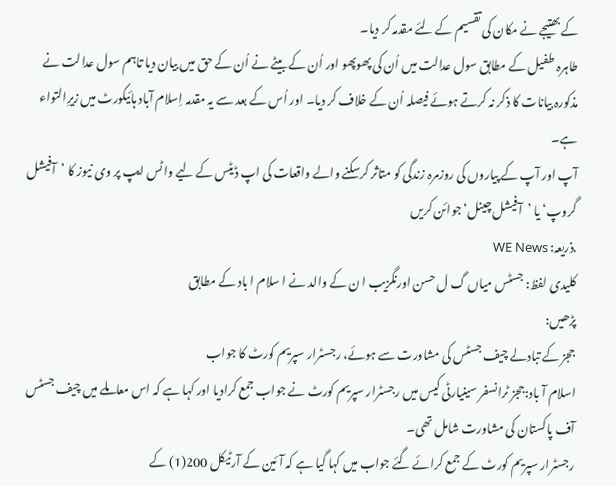کے بھتیجے نے مکان کی تقسیم کے لئے مقدمہ کر دیا۔
طاہرہ طفیل کے مطابق سول عدالت میں اُن کی پھوپھو اور اُن کے بیٹے نے اُن کے حق میں بیان دیا تاہم سول عدالت نے مذکورہ بیانات کا ذکر نہ کرتے ہوئے فیصلہ اُن کے خلاف کر دیا۔ اور اُس کے بعد سے یہ مقدمہ اِسلام آباد ہائیکورٹ میں زیرِالتواء ہے۔
آپ اور آپ کے پیاروں کی روزمرہ زندگی کو متاثر کرسکنے والے واقعات کی اپ ڈیٹس کے لیے واٹس ایپ پر وی نیوز کا ’آفیشل گروپ‘ یا ’آفیشل چینل‘ جوائن کریں
.ذریعہ: WE News
کلیدی لفظ: جسٹس میاں گ ل حسن اورنگزیب ا ن کے والد نے ا سلام ا باد کے مطابق
پڑھیں:
ججز کے تبادلے چیف جسٹس کی مشاورت سے ہوئے، رجسٹرار سپریم کورٹ کا جواب
اسلام آ باد:ججز ٹرانسفر سینیارٹی کیس میں رجسٹرار سپریم کورٹ نے جواب جمع کرادیا اور کہا ہے کہ اس معاملے میں چیف جسٹس آف پاکستان کی مشاورت شامل تھی۔
رجسٹرار سپریم کورٹ کے جمع کرائے گئے جواب میں کہا گیا ہے کہ آئین کے آرٹیکل 200(1) کے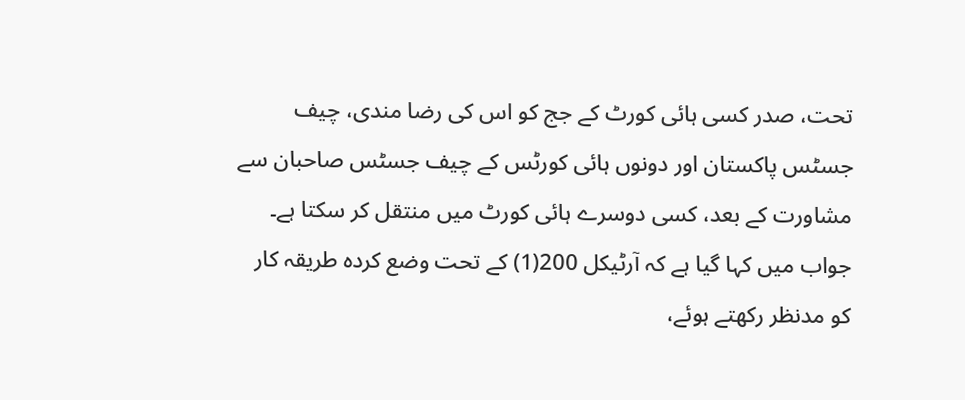تحت، صدر کسی ہائی کورٹ کے جج کو اس کی رضا مندی، چیف جسٹس پاکستان اور دونوں ہائی کورٹس کے چیف جسٹس صاحبان سے مشاورت کے بعد، کسی دوسرے ہائی کورٹ میں منتقل کر سکتا ہے۔
جواب میں کہا گیا ہے کہ آرٹیکل 200(1) کے تحت وضع کردہ طریقہ کار کو مدنظر رکھتے ہوئے،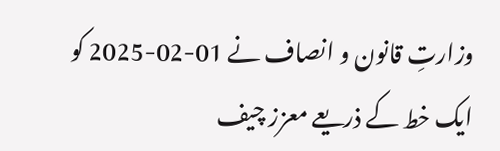وزارتِ قانون و انصاف نے 01-02-2025 کو ایک خط کے ذریعے معزز چیف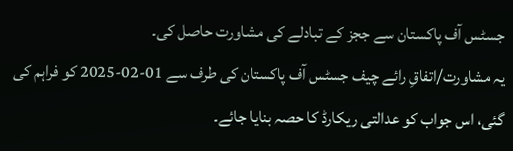جسٹس آف پاکستان سے ججز کے تبادلے کی مشاورت حاصل کی۔
یہ مشاورت/اتفاقِ رائے چیف جسٹس آف پاکستان کی طرف سے 01-02-2025 کو فراہم کی گئی، اس جواب کو عدالتی ریکارڈ کا حصہ بنایا جائے۔